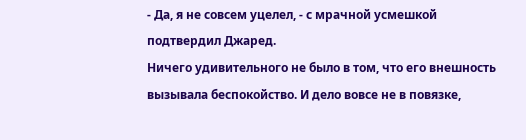- Да, я не совсем уцелел, - с мрачной усмешкой подтвердил Джаред.
Ничего удивительного не было в том, что его внешность вызывала беспокойство. И дело вовсе не в повязке,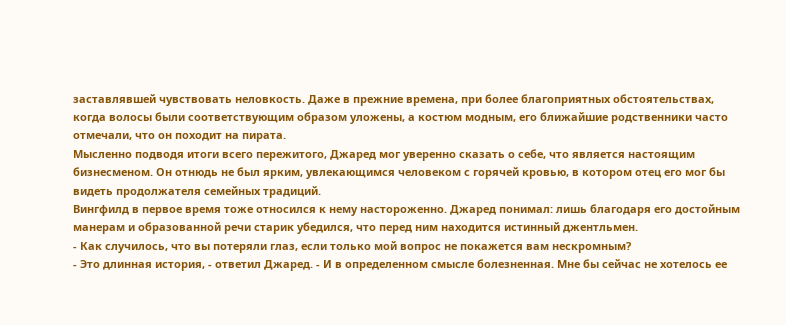заставлявшей чувствовать неловкость. Даже в прежние времена, при более благоприятных обстоятельствах, когда волосы были соответствующим образом уложены, а костюм модным, его ближайшие родственники часто отмечали, что он походит на пирата.
Мысленно подводя итоги всего пережитого, Джаред мог уверенно сказать о себе, что является настоящим бизнесменом. Он отнюдь не был ярким, увлекающимся человеком с горячей кровью, в котором отец его мог бы видеть продолжателя семейных традиций.
Вингфилд в первое время тоже относился к нему настороженно. Джаред понимал: лишь благодаря его достойным манерам и образованной речи старик убедился, что перед ним находится истинный джентльмен.
- Как случилось, что вы потеряли глаз, если только мой вопрос не покажется вам нескромным?
- Это длинная история, - ответил Джаред. - И в определенном смысле болезненная. Мне бы сейчас не хотелось ее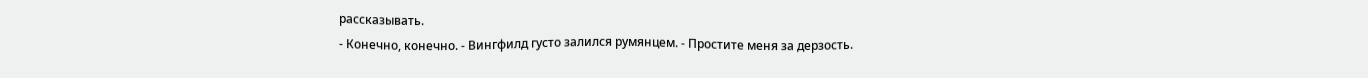рассказывать.
- Конечно, конечно. - Вингфилд густо залился румянцем. - Простите меня за дерзость.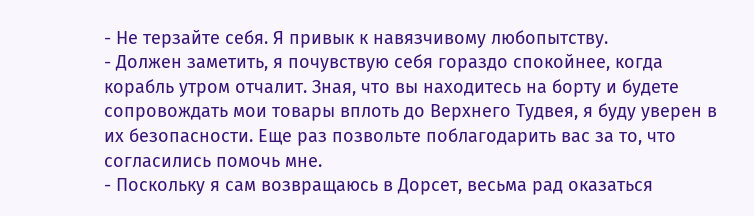- Не терзайте себя. Я привык к навязчивому любопытству.
- Должен заметить, я почувствую себя гораздо спокойнее, когда корабль утром отчалит. Зная, что вы находитесь на борту и будете сопровождать мои товары вплоть до Верхнего Тудвея, я буду уверен в их безопасности. Еще раз позвольте поблагодарить вас за то, что согласились помочь мне.
- Поскольку я сам возвращаюсь в Дорсет, весьма рад оказаться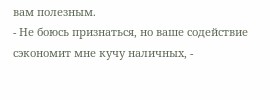вам полезным.
- Не боюсь признаться, но ваше содействие сэкономит мне кучу наличных, -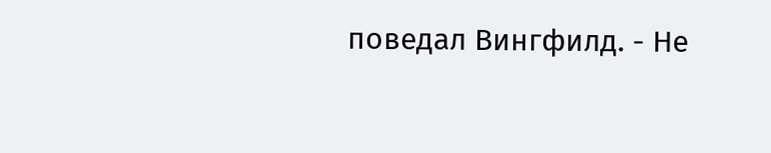поведал Вингфилд. - Не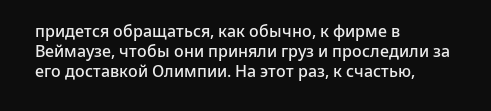придется обращаться, как обычно, к фирме в Веймаузе, чтобы они приняли груз и проследили за его доставкой Олимпии. На этот раз, к счастью,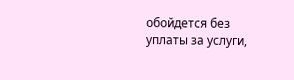обойдется без уплаты за услуги,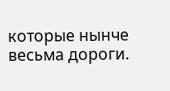которые нынче весьма дороги.